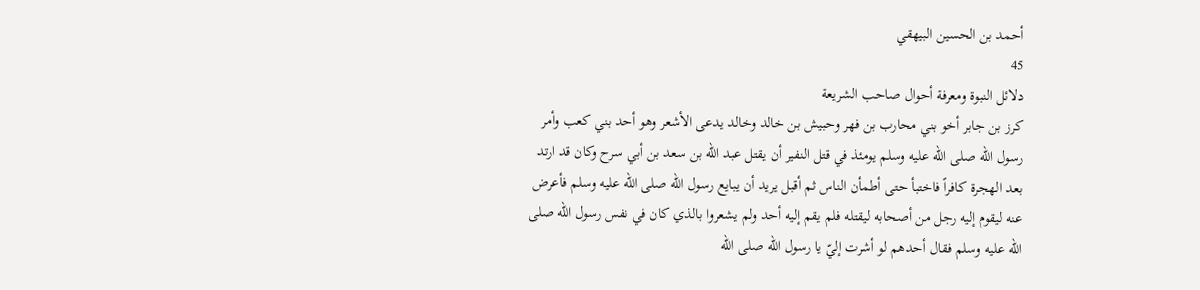أحمد بن الحسين البيهقي
45
دلائل النبوة ومعرفة أحوال صاحب الشريعة
كرز بن جابر أخو بني محارب بن فهر وحبيش بن خالد وخالد يدعى الأشعر وهو أحد بني كعب وأمر رسول الله صلى الله عليه وسلم يومئذ في قتل النفير أن يقتل عبد الله بن سعد بن أبي سرح وكان قد ارتد بعد الهجرة كافراً فاختبأ حتى أطمأن الناس ثم أقبل يريد أن يبايع رسول الله صلى الله عليه وسلم فأعرض عنه ليقوم إليه رجل من أصحابه ليقتله فلم يقم إليه أحد ولم يشعروا بالذي كان في نفس رسول الله صلى الله عليه وسلم فقال أحدهم لو أشرت إليّ يا رسول الله صلى الله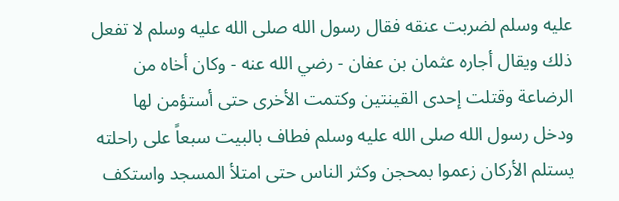عليه وسلم لضربت عنقه فقال رسول الله صلى الله عليه وسلم لا تفعل ذلك ويقال أجاره عثمان بن عفان - رضي الله عنه - وكان أخاه من الرضاعة وقتلت إحدى القينتين وكتمت الأخرى حتى أستؤمن لها ودخل رسول الله صلى الله عليه وسلم فطاف بالبيت سبعاً على راحلته يستلم الأركان زعموا بمحجن وكثر الناس حتى امتلأ المسجد واستكف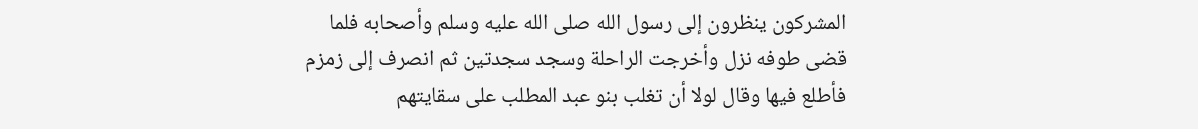المشركون ينظرون إلى رسول الله صلى الله عليه وسلم وأصحابه فلما قضى طوفه نزل وأخرجت الراحلة وسجد سجدتين ثم انصرف إلى زمزم فأطلع فيها وقال لولا أن تغلب بنو عبد المطلب على سقايتهم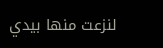لنزعت منها بيدي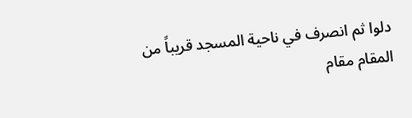دلوا ثم انصرف في ناحية المسجد قريباً من المقام مقام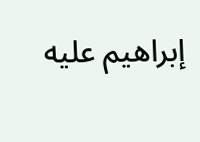إبراهيم عليه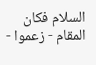السلام فكان المقام - زعموا -